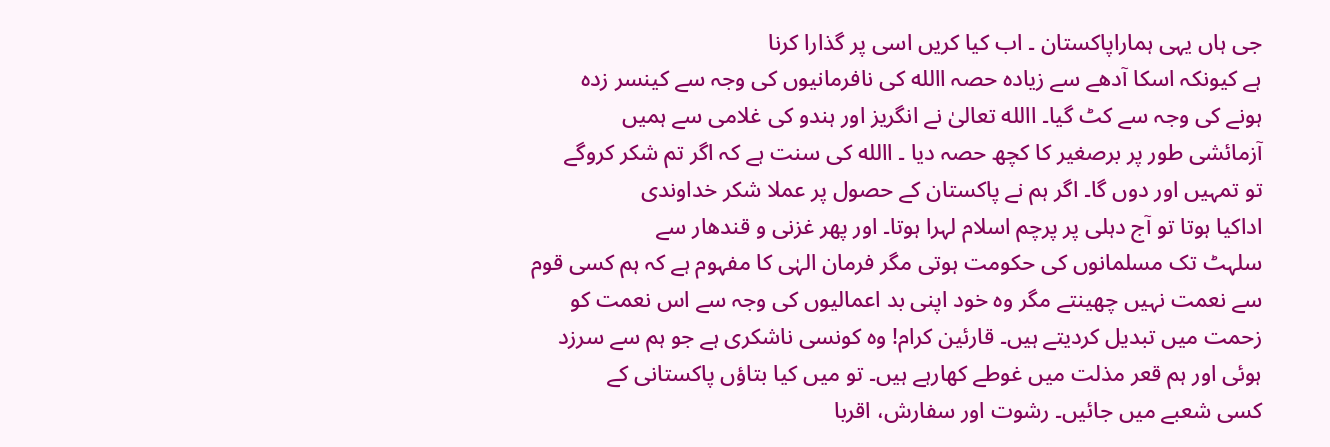جی ہاں یہی ہماراپاکستان ۔ اب کیا کریں اسی پر گذارا کرنا
ہے کیونکہ اسکا آدھے سے زیادہ حصہ االله کی نافرمانیوں کی وجہ سے کینسر زدہ
ہونے کی وجہ سے کٹ گیا۔ االله تعالیٰ نے انگریز اور ہندو کی غلامی سے ہمیں
آزمائشی طور پر برصغیر کا کچھ حصہ دیا ۔ االله کی سنت ہے کہ اگر تم شکر کروگے
تو تمہیں اور دوں گا۔ اگر ہم نے پاکستان کے حصول پر عملا شکر خداوندی
اداکیا ہوتا تو آج دہلی پر پرچم اسلام لہرا ہوتا۔ اور پھر غزنی و قندھار سے
سلہٹ تک مسلمانوں کی حکومت ہوتی مگر فرمان الہٰی کا مفہوم ہے کہ ہم کسی قوم
سے نعمت نہیں چھینتے مگر وہ خود اپنی بد اعمالیوں کی وجہ سے اس نعمت کو
زحمت میں تبدیل کردیتے ہیں۔ قارئین کرام! وہ کونسی ناشکری ہے جو ہم سے سرزد
ہوئی اور ہم قعر مذلت میں غوطے کھارہے ہیں۔ تو میں کیا بتاؤں پاکستانی کے
کسی شعبے میں جائیں۔ رشوت اور سفارش، اقربا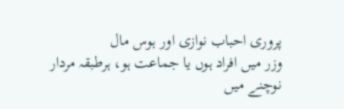پروری احباب نوازی اور ہوس مال
وزر میں افراد ہوں یا جماعت ہو، ہرطبقہ مردار نوچنے میں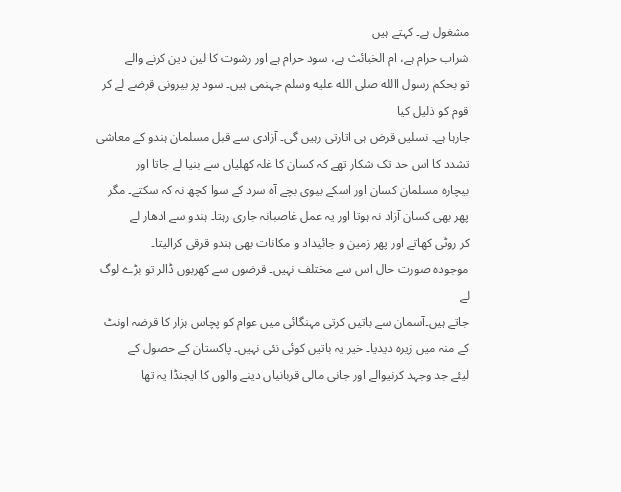مشغول ہے۔ کہتے ہیں
شراب حرام ہے، ام الخبائث ہے، سود حرام ہے اور رشوت کا لین دین کرنے والے
تو بحکم رسول االله صلى الله عليه وسلم جہنمی ہیں۔ سود پر بیرونی قرضے لے کر قوم کو ذلیل کیا
جارہا ہے۔ نسلیں قرض ہی اتارتی رہیں گی۔ آزادی سے قبل مسلمان ہندو کے معاشی
تشدد کا اس حد تک شکار تھے کہ کسان کا غلہ کھلیاں سے بنیا لے جاتا اور
بیچارہ مسلمان کسان اور اسکے بیوی بچے آہ سرد کے سوا کچھ نہ کہ سکتے۔ مگر
پھر بھی کسان آزاد نہ ہوتا اور یہ عمل غاصبانہ جاری رہتا۔ ہندو سے ادھار لے
کر روٹی کھاتے اور پھر زمین و جائیداد و مکانات بھی ہندو قرقی کرالیتا۔
موجودہ صورت حال اس سے مختلف نہیں۔ قرضوں سے کھربوں ڈالر تو بڑے لوگ لے
جاتے ہیں۔آسمان سے باتیں کرتی مہنگائی میں عوام کو پچاس ہزار کا قرضہ اونٹ
کے منہ میں زیرہ دیدیا۔ خیر یہ باتیں کوئی نئی نہیں۔ پاکستان کے حصول کے
لیئے جد وجہد کرنیوالے اور جانی مالی قربانیاں دینے والوں کا ایجنڈا یہ تھا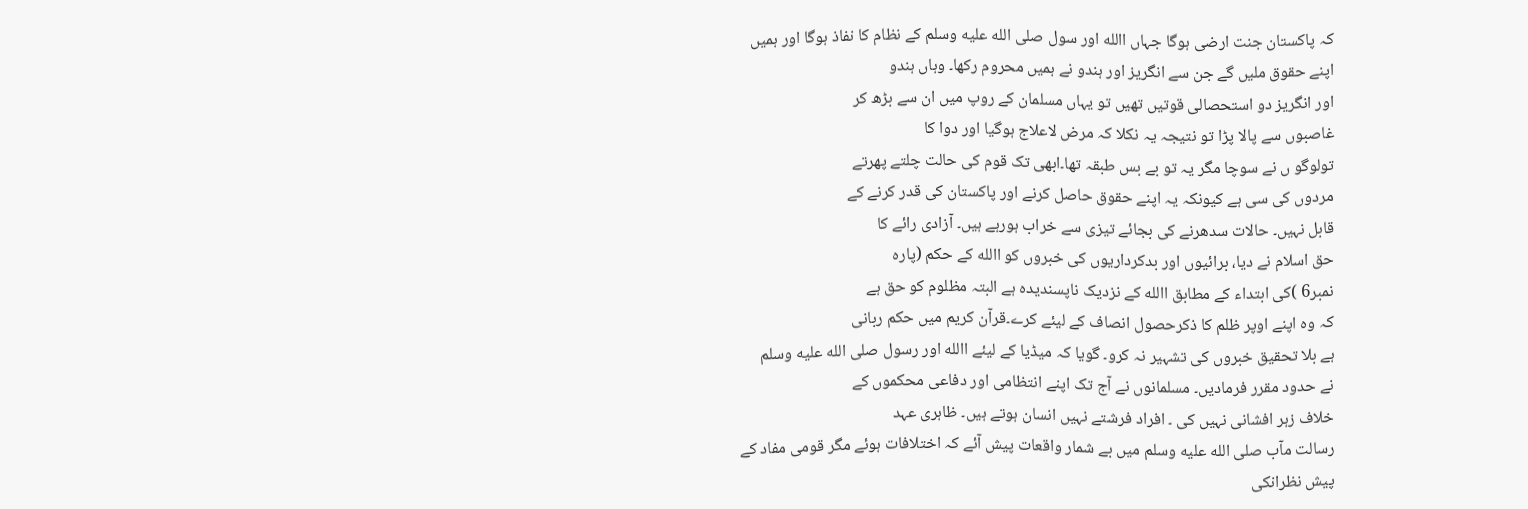کہ پاکستان جنت ارضی ہوگا جہاں االله اور سول صلى الله عليه وسلم کے نظام کا نفاذ ہوگا اور ہمیں
اپنے حقوق ملیں گے جن سے انگریز اور ہندو نے ہمیں محروم رکھا۔ وہاں ہندو
اور انگریز دو استحصالی قوتیں تھیں تو یہاں مسلمان کے روپ میں ان سے بڑھ کر
غاصبوں سے پالا پڑا تو نتیجہ یہ نکلا کہ مرض لاعلاج ہوگیا اور دوا کا
تولوگو ں نے سوچا مگر یہ تو بے بس طبقہ تھا۔ابھی تک قوم کی حالت چلتے پھرتے
مردوں کی سی ہے کیونکہ یہ اپنے حقوق حاصل کرنے اور پاکستان کی قدر کرنے کے
قابل نہیں۔ حالات سدھرنے کی بجائے تیزی سے خراب ہورہے ہیں۔ آزادی رائے کا
حق اسلام نے دیا، برائیوں اور بدکرداریوں کی خبروں کو االله کے حکم (پارہ
نمبر6 )کی ابتداء کے مطابق االله کے نزدیک ناپسندیدہ ہے البتہ مظلوم کو حق ہے
کہ وہ اپنے اوپر ظلم کا ذکرحصول انصاف کے لیئے کرے۔قرآن کریم میں حکم ربانی
ہے بلا تحقیق خبروں کی تشہیر نہ کرو۔ گویا کہ میڈیا کے لیئے االله اور رسول صلى الله عليه وسلم
نے حدود مقرر فرمادیں۔ مسلمانوں نے آج تک اپنے انتظامی اور دفاعی محکموں کے
خلاف زہر افشانی نہیں کی ۔ افراد فرشتے نہیں انسان ہوتے ہیں۔ ظاہری عہد
رسالت مآب صلى الله عليه وسلم میں بے شمار واقعات پیش آئے کہ اختلافات ہوئے مگر قومی مفاد کے
پیش نظرانکی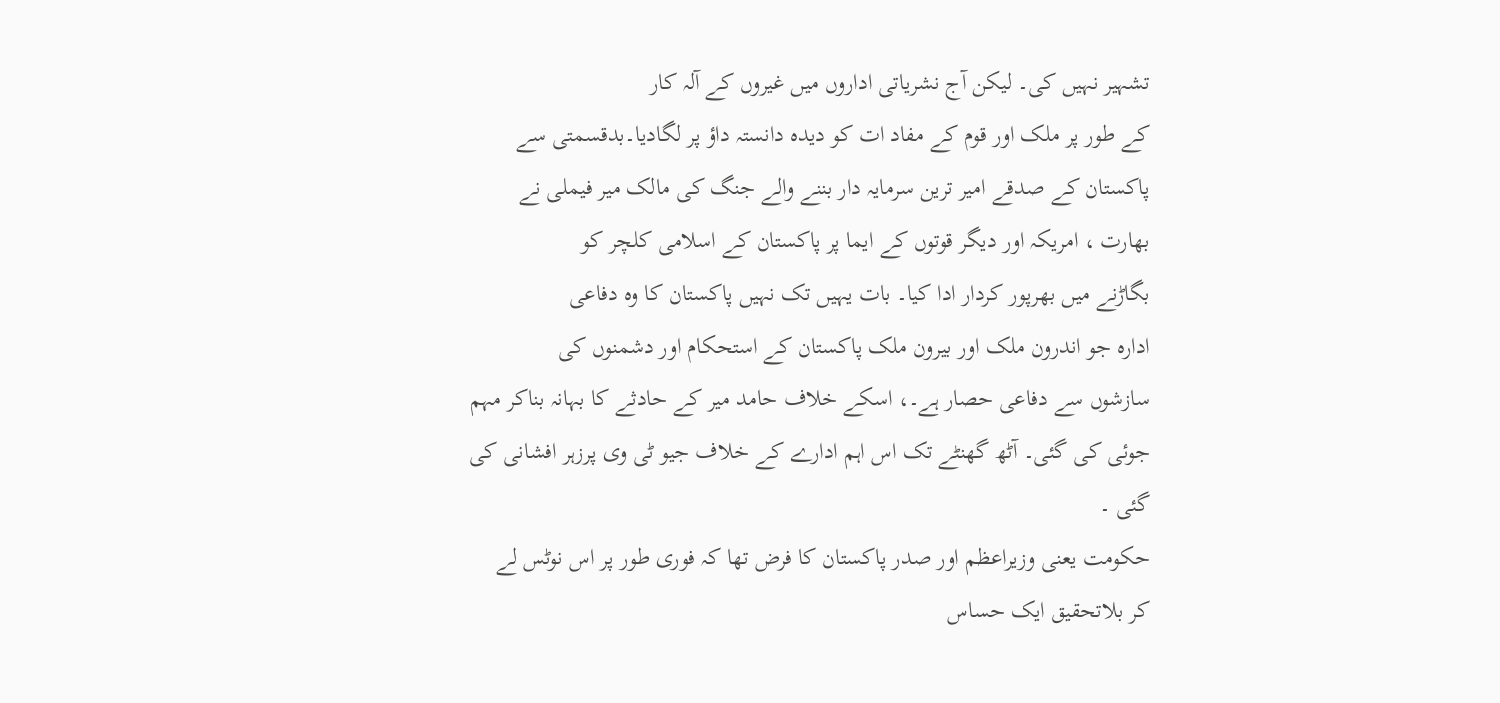تشہیر نہیں کی۔ لیکن آج نشریاتی اداروں میں غیروں کے آلہ کار
کے طور پر ملک اور قوم کے مفاد ات کو دیدہ دانستہ داؤ پر لگادیا۔بدقسمتی سے
پاکستان کے صدقے امیر ترین سرمایہ دار بننے والے جنگ کی مالک میر فیملی نے
بھارت ، امریکہ اور دیگر قوتوں کے ایما پر پاکستان کے اسلامی کلچر کو
بگاڑنے میں بھرپور کردار ادا کیا۔ بات یہیں تک نہیں پاکستان کا وہ دفاعی
ادارہ جو اندرون ملک اور بیرون ملک پاکستان کے استحکام اور دشمنوں کی
سازشوں سے دفاعی حصار ہے۔، اسکے خلاف حامد میر کے حادثے کا بہانہ بناکر مہم
جوئی کی گئی۔ آٹھ گھنٹے تک اس اہم ادارے کے خلاف جیو ٹی وی پرزہر افشانی کی
گئی ۔
حکومت یعنی وزیراعظم اور صدر پاکستان کا فرض تھا کہ فوری طور پر اس نوٹس لے
کر بلاتحقیق ایک حساس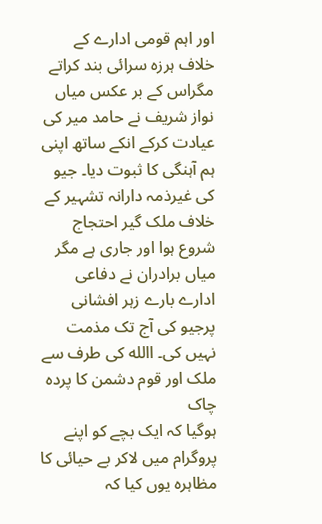اور اہم قومی ادارے کے خلاف ہرزہ سرائی بند کراتے
مگراس کے بر عکس میاں نواز شریف نے حامد میر کی عیادت کرکے انکے ساتھ اپنی
ہم آہنگی کا ثبوت دیا۔ جیو کی غیرذمہ دارانہ تشہیر کے خلاف ملک گیر احتجاج
شروع ہوا اور جاری ہے مگر میاں برادران نے دفاعی ادارے بارے زہر افشانی
پرجیو کی آج تک مذمت نہیں کی۔ االله کی طرف سے ملک اور قوم دشمن کا پردہ چاک
ہوگیا کہ ایک بچے کو اپنے پروگرام میں لاکر بے حیائی کا مظاہرہ یوں کیا کہ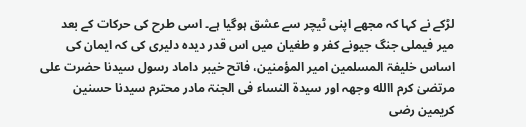لڑکے نے کہا کہ مجھے اپنی ٹیچر سے عشق ہوگیا ہے۔ اسی طرح کی حرکات کے بعد
میر فیملی جنگ جیونے کفر و طغیان میں اس قدر دیدہ دلیری کی کہ ایمان کی
اساس خلیفۃ المسلمین امیر المؤمنین، فاتح خیبر داماد رسول سیدنا حضرت علی
مرتضیٰ کرم االله وجھہ اور سیدۃ النساء فی الجنۃ مادر محترم سیدنا حسنین
کریمین رضی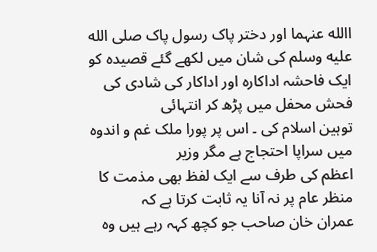االله عنہما اور دختر پاک رسول پاک صلى الله عليه وسلم کی شان میں لکھے گئے قصیدہ کو
ایک فاحشہ اداکارہ اور اداکار کی شادی کی فحش محفل میں پڑھ کر انتہائی
توہین اسلام کی ۔ اس پر پورا ملک غم و اندوہ میں سراپا احتجاج ہے مگر وزیر
اعظم کی طرف سے ایک لفظ بھی مذمت کا منظر عام پر نہ آنا یہ ثابت کرتا ہے کہ
عمران خان صاحب جو کچھ کہہ رہے ہیں وہ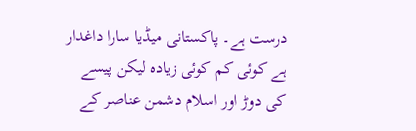درست ہے۔ پاکستانی میڈیا سارا داغدار
ہے کوئی کم کوئی زیادہ لیکن پیسے کی دوڑ اور اسلام دشمن عناصر کے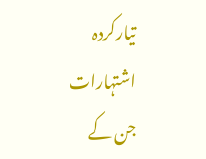تیارکردہ
اشتہارات جن کے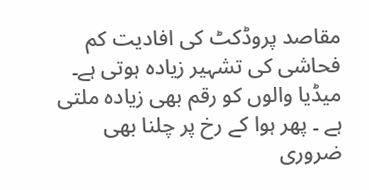مقاصد پروڈکٹ کی افادیت کم فحاشی کی تشہیر زیادہ ہوتی ہے۔
میڈیا والوں کو رقم بھی زیادہ ملتی ہے ۔ پھر ہوا کے رخ پر چلنا بھی ضروری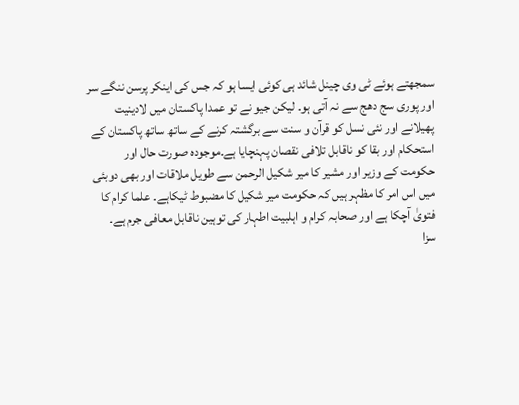سمجھتے ہوئے ٹی وی چینل شائد ہی کوئی ایسا ہو کہ جس کی اینکر پرسن ننگے سر
اور پوری سج دھج سے نہ آتی ہو۔ لیکن جیو نے تو عمدا پاکستان میں لادینیت
پھیلانے اور نئی نسل کو قرآن و سنت سے برگشتہ کرنے کے ساتھ ساتھ پاکستان کے
استحکام اور بقا کو ناقابل تلافی نقصان پہنچایا ہے۔موجودہ صورت حال اور
حکومت کے وزیر اور مشیر کا میر شکیل الرحمن سے طویل ملاقات اور بھی دوبئی
میں اس امر کا مظہر ہیں کہ حکومت میر شکیل کا مضبوط ٹیکاہے۔ علما کرام کا
فتویٰ آچکا ہے اور صحابہ کرام و اہلبیت اطہار کی توہین ناقابل معافی جرم ہے۔
سزا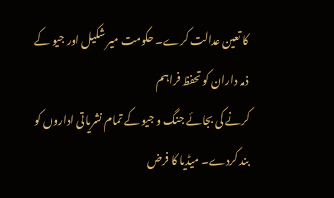کا تعین عدالت کرے۔ حکومت میر شکیل اور جیو کے ذمہ داران کو تحفظ فراہم
کرنے کی بجائے جنگ و جیو کے تمام نشریاتی اداروں کو بند کردے۔ میڈیا کا فرض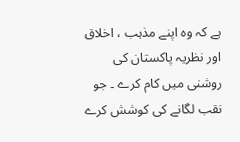ہے کہ وہ اپنے مذہب ، اخلاق اور نظریہ پاکستان کی روشنی میں کام کرے ۔ جو
نقب لگانے کی کوشش کرے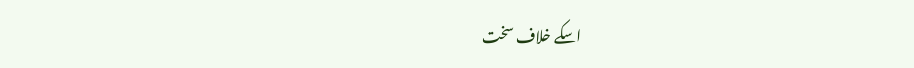اسکے خلاف سخت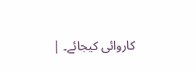کاروائی کیجائے۔ |